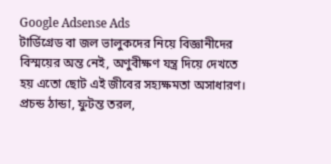Google Adsense Ads
টার্ডিগ্রেড বা জল ভালুকদের নিয়ে বিজ্ঞানীদের বিস্ময়ের অন্ত নেই, অণুবীক্ষণ যন্ত্র দিয়ে দেখতে হয় এতো ছোট এই জীবের সহ্যক্ষমতা অসাধারণ।
প্রচন্ড ঠান্ডা, ফুটন্ত তরল,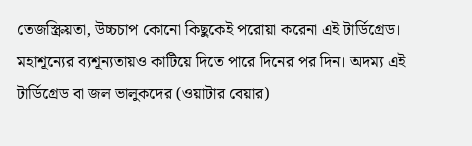তেজস্ক্রিয়তা, উচ্চচাপ কোনো কিছুকেই পরোয়া করেনা এই টার্ডিগ্রেড।
মহাশূন্যের ব্যশূন্যতায়ও কাটিয়ে দিতে পারে দিনের পর দিন। অদম্য এই টার্ডিগ্রেড বা জল ভালুকদের (ওয়াটার বেয়ার)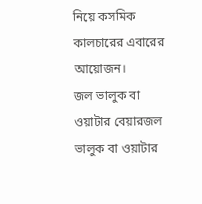নিয়ে কসমিক কালচারের এবারের আয়োজন।
জল ভালুক বা ওয়াটার বেয়ারজল ভালুক বা ওয়াটার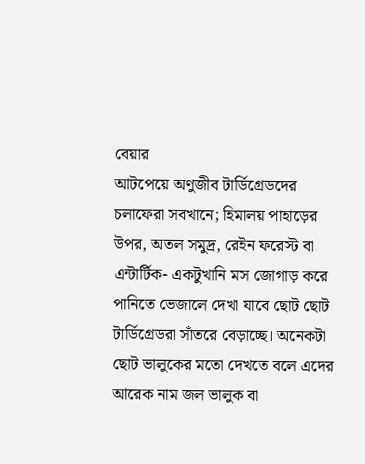বেয়ার
আটপেয়ে অণুজীব টার্ডিগ্রেডদের চলাফেরা সবখানে; হিমালয় পাহাড়ের উপর, অতল সমুদ্র, রেইন ফরেস্ট বা এন্টার্টিক- একটুখানি মস জোগাড় করে পানিতে ভেজালে দেখা যাবে ছোট ছোট টার্ডিগ্রেডরা সাঁতরে বেড়াচ্ছে। অনেকটা ছোট ভালুকের মতো দেখতে বলে এদের আরেক নাম জল ভালুক বা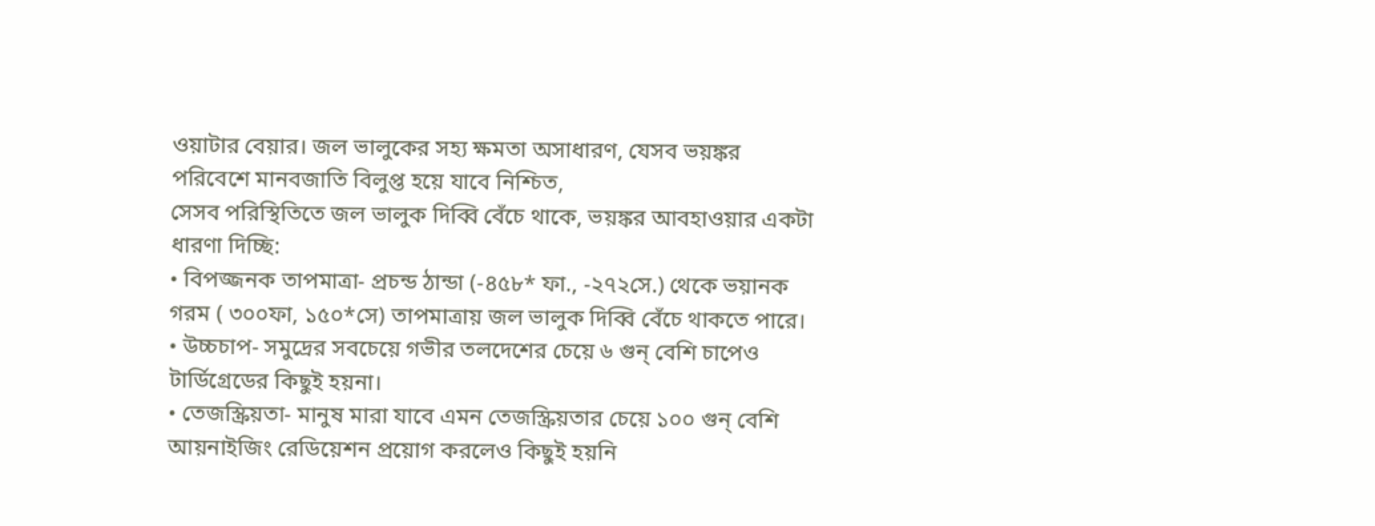ওয়াটার বেয়ার। জল ভালুকের সহ্য ক্ষমতা অসাধারণ, যেসব ভয়ঙ্কর পরিবেশে মানবজাতি বিলুপ্ত হয়ে যাবে নিশ্চিত,
সেসব পরিস্থিতিতে জল ভালুক দিব্বি বেঁচে থাকে, ভয়ঙ্কর আবহাওয়ার একটা ধারণা দিচ্ছি:
• বিপজ্জনক তাপমাত্রা- প্রচন্ড ঠান্ডা (-৪৫৮* ফা., -২৭২সে.) থেকে ভয়ানক গরম ( ৩০০ফা, ১৫০*সে) তাপমাত্রায় জল ভালুক দিব্বি বেঁচে থাকতে পারে।
• উচ্চচাপ- সমুদ্রের সবচেয়ে গভীর তলদেশের চেয়ে ৬ গুন্ বেশি চাপেও টার্ডিগ্রেডের কিছুই হয়না।
• তেজস্ক্রিয়তা- মানুষ মারা যাবে এমন তেজস্ক্রিয়তার চেয়ে ১০০ গুন্ বেশি আয়নাইজিং রেডিয়েশন প্রয়োগ করলেও কিছুই হয়নি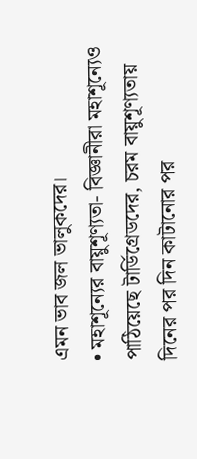এমন ভাব জল ভালুকদের।
• মহাশূন্যের বায়ুশূণ্যতা- বিজ্ঞানীরা মহাশূন্যেও পাঠিয়েছে টার্ডিগ্রেডদের, চরম বায়ুশূণ্যতায় দিনের পর দিন কাটানোর পর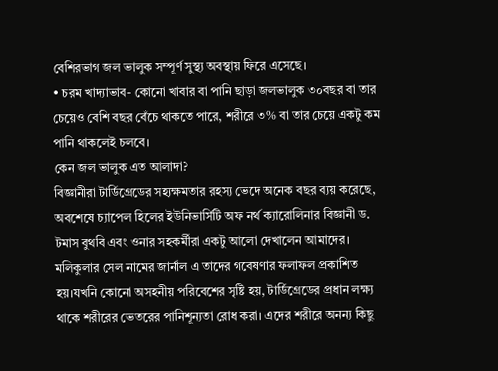বেশিরভাগ জল ভালুক সম্পূর্ণ সুস্থ্য অবস্থায় ফিরে এসেছে।
• চরম খাদ্যাভাব- কোনো খাবার বা পানি ছাড়া জলভালুক ৩০বছর বা তার চেয়েও বেশি বছর বেঁচে থাকতে পারে, শরীরে ৩% বা তার চেয়ে একটু কম পানি থাকলেই চলবে।
কেন জল ভালুক এত আলাদা?
বিজ্ঞানীরা টার্ডিগ্রেডের সহ্যক্ষমতার রহস্য ভেদে অনেক বছর ব্যয় করেছে, অবশেষে চ্যাপেল হিলের ইউনিভার্সিটি অফ নর্থ ক্যারোলিনার বিজ্ঞানী ড. টমাস বুথবি এবং ওনার সহকর্মীরা একটু আলো দেখালেন আমাদের।
মলিকুলার সেল নামের জার্নাল এ তাদের গবেষণার ফলাফল প্রকাশিত হয়।যখনি কোনো অসহনীয় পরিবেশের সৃষ্টি হয়, টার্ডিগ্রেডের প্রধান লক্ষ্য থাকে শরীরের ভেতরের পানিশূন্যতা রোধ করা। এদের শরীরে অনন্য কিছু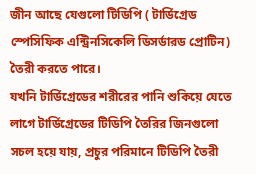জীন আছে যেগুলো টিডিপি ( টার্ডিগ্রেড স্পেসিফিক এন্ট্রিনসিকেলি ডিসর্ডারড প্রোটিন) তৈরী করতে পারে।
যখনি টার্ডিগ্রেডের শরীরের পানি শুকিয়ে যেতে লাগে টার্ডিগ্রেডের টিডিপি তৈরির জিনগুলো সচল হয়ে যায়, প্রচুর পরিমানে টিডিপি তৈরী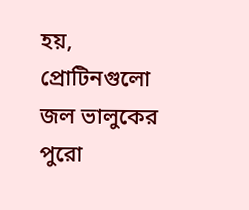হয়, প্রোটিনগুলো জল ভালুকের পুরো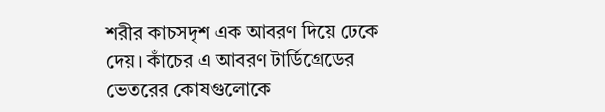শরীর কাচসদৃশ এক আবরণ দিয়ে ঢেকে দেয়। কাঁচের এ আবরণ টার্ডিগ্রেডের ভেতরের কোষগুলোকে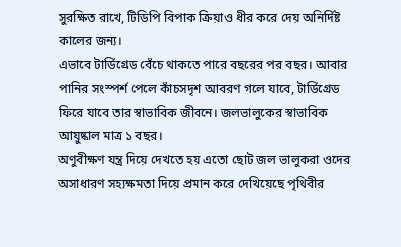সুরক্ষিত রাখে, টিডিপি বিপাক ক্রিয়াও ধীর করে দেয় অনির্দিষ্ট কালের জন্য।
এভাবে টার্ডিগ্রেড বেঁচে থাকতে পারে বছরের পর বছর। আবার পানির সংস্পর্শ পেলে কাঁচসদৃশ আবরণ গলে যাবে, টার্ডিগ্রেড ফিরে যাবে তার স্বাভাবিক জীবনে। জলভালুকের স্বাভাবিক আয়ুষ্কাল মাত্র ১ বছর।
অণুবীক্ষণ যন্ত্র দিয়ে দেখতে হয় এতো ছোট জল ভালুকরা ওদের অসাধারণ সহ্যক্ষমতা দিয়ে প্রমান করে দেখিয়েছে পৃথিবীর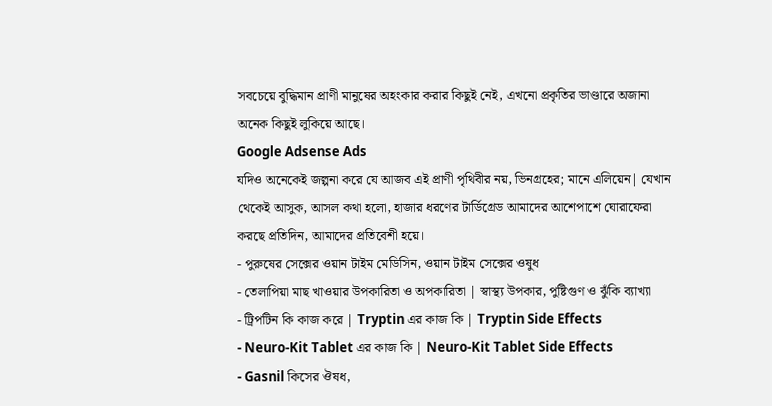সবচেয়ে বুদ্ধিমান প্রাণী মানুষের অহংকার করার কিছুই নেই, এখনো প্রকৃতির ভাণ্ডারে অজানা অনেক কিছুই লুকিয়ে আছে।
Google Adsense Ads
যদিও অনেকেই জল্পনা করে যে আজব এই প্রাণী পৃথিবীর নয়, ভিনগ্রহের; মানে এলিয়েন| যেখান থেকেই আসুক, আসল কথা হলো, হাজার ধরণের টার্ডিগ্রেড আমাদের আশেপাশে ঘোরাফেরা করছে প্রতিদিন, আমাদের প্রতিবেশী হয়ে।
- পুরুষের সেক্সের ওয়ান টাইম মেডিসিন, ওয়ান টাইম সেক্সের ওষুধ
- তেলাপিয়া মাছ খাওয়ার উপকারিতা ও অপকারিতা | স্বাস্থ্য উপকার, পুষ্টিগুণ ও ঝুঁকি ব্যাখ্যা
- ট্রিপটিন কি কাজ করে | Tryptin এর কাজ কি | Tryptin Side Effects
- Neuro-Kit Tablet এর কাজ কি | Neuro-Kit Tablet Side Effects
- Gasnil কিসের ঔষধ,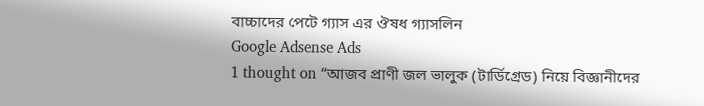বাচ্চাদের পেটে গ্যাস এর ঔষধ গ্যাসলিন
Google Adsense Ads
1 thought on “আজব প্রাণী জল ভালুক (টার্ডিগ্রেড) নিয়ে বিজ্ঞানীদের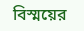বিস্ময়ের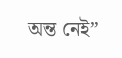অন্ত নেই”